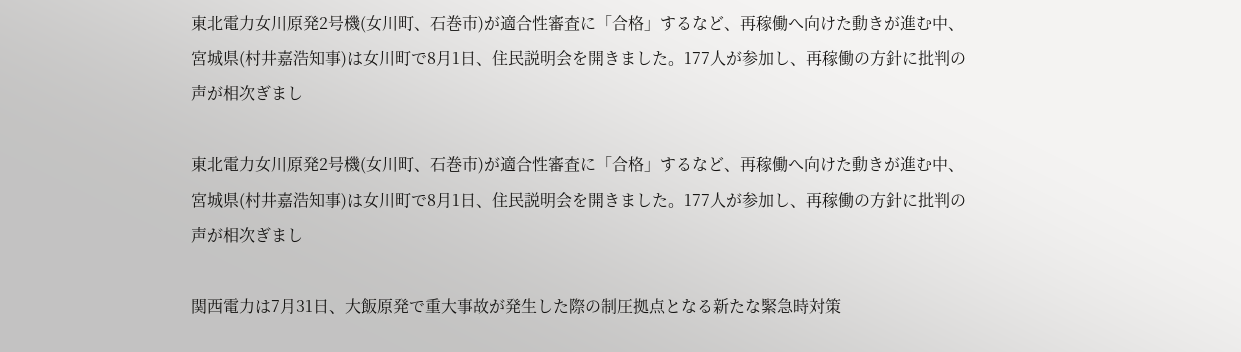東北電力女川原発2号機(女川町、石巻市)が適合性審査に「合格」するなど、再稼働へ向けた動きが進む中、宮城県(村井嘉浩知事)は女川町で8月1日、住民説明会を開きました。177人が参加し、再稼働の方針に批判の声が相次ぎまし

東北電力女川原発2号機(女川町、石巻市)が適合性審査に「合格」するなど、再稼働へ向けた動きが進む中、宮城県(村井嘉浩知事)は女川町で8月1日、住民説明会を開きました。177人が参加し、再稼働の方針に批判の声が相次ぎまし

関西電力は7月31日、大飯原発で重大事故が発生した際の制圧拠点となる新たな緊急時対策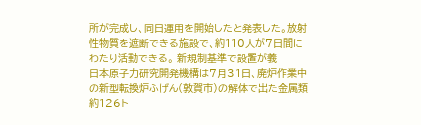所が完成し、同日運用を開始したと発表した。放射性物質を遮断できる施設で、約110人が7日間にわたり活動できる。 新規制基準で設置が義
日本原子力研究開発機構は7月31日、廃炉作業中の新型転換炉ふげん(敦賀市)の解体で出た金属類約126ト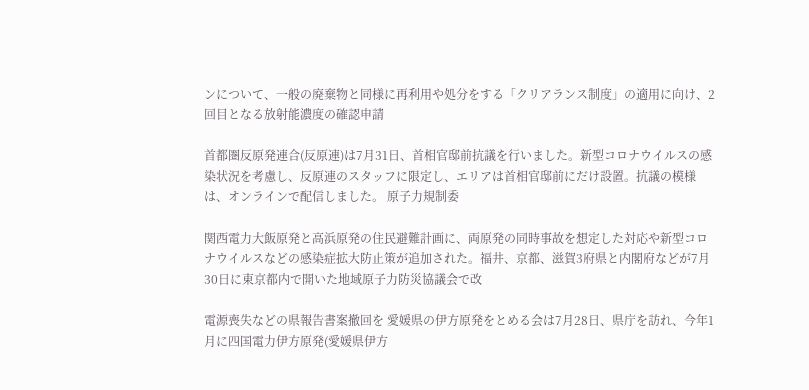ンについて、一般の廃棄物と同様に再利用や処分をする「クリアランス制度」の適用に向け、2回目となる放射能濃度の確認申請

首都圏反原発連合(反原連)は7月31日、首相官邸前抗議を行いました。新型コロナウイルスの感染状況を考慮し、反原連のスタッフに限定し、エリアは首相官邸前にだけ設置。抗議の模様は、オンラインで配信しました。 原子力規制委

関西電力大飯原発と高浜原発の住民避難計画に、両原発の同時事故を想定した対応や新型コロナウイルスなどの感染症拡大防止策が追加された。福井、京都、滋賀3府県と内閣府などが7月30日に東京都内で開いた地域原子力防災協議会で改

電源喪失などの県報告書案撤回を 愛媛県の伊方原発をとめる会は7月28日、県庁を訪れ、今年1月に四国電力伊方原発(愛媛県伊方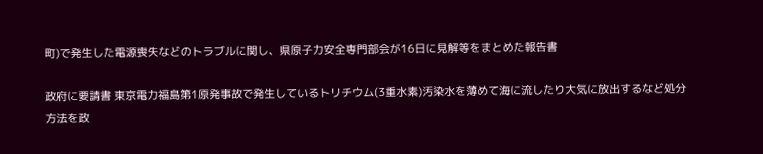町)で発生した電源喪失などのトラブルに関し、県原子力安全専門部会が16日に見解等をまとめた報告書

政府に要請書 東京電力福島第1原発事故で発生しているトリチウム(3重水素)汚染水を薄めて海に流したり大気に放出するなど処分方法を政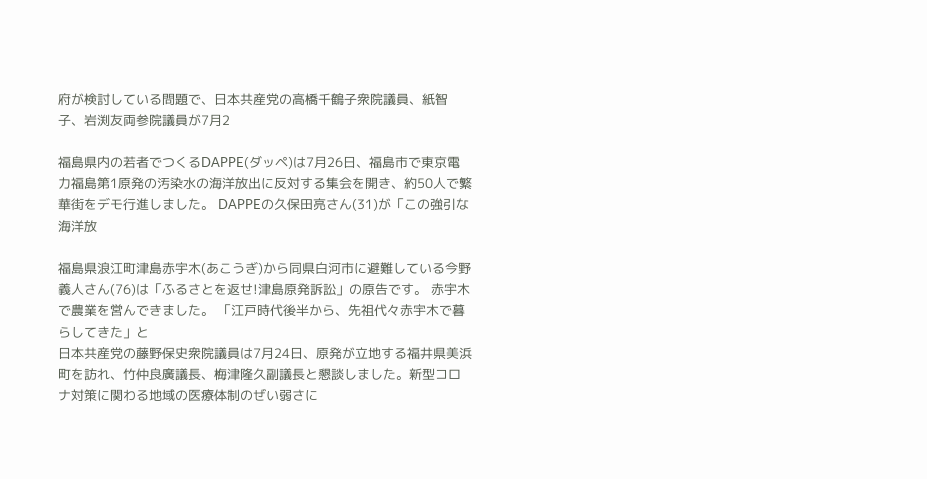府が検討している問題で、日本共産党の高橋千鶴子衆院議員、紙智子、岩渕友両参院議員が7月2

福島県内の若者でつくるDAPPE(ダッペ)は7月26日、福島市で東京電力福島第1原発の汚染水の海洋放出に反対する集会を開き、約50人で繁華街をデモ行進しました。 DAPPEの久保田亮さん(31)が「この強引な海洋放

福島県浪江町津島赤宇木(あこうぎ)から同県白河市に避難している今野義人さん(76)は「ふるさとを返せ!津島原発訴訟」の原告です。 赤宇木で農業を営んできました。 「江戸時代後半から、先祖代々赤宇木で暮らしてきた」と
日本共産党の藤野保史衆院議員は7月24日、原発が立地する福井県美浜町を訪れ、竹仲良廣議長、梅津隆久副議長と懇談しました。新型コロナ対策に関わる地域の医療体制のぜい弱さに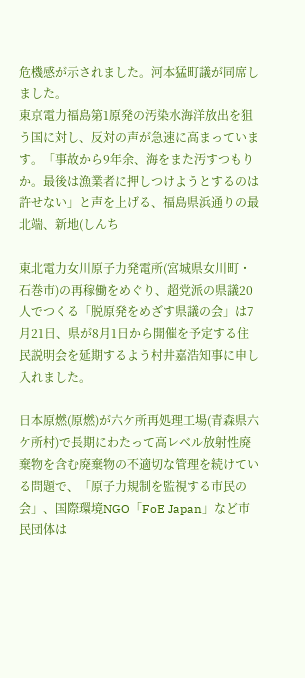危機感が示されました。河本猛町議が同席しました。
東京電力福島第1原発の汚染水海洋放出を狙う国に対し、反対の声が急速に高まっています。「事故から9年余、海をまた汚すつもりか。最後は漁業者に押しつけようとするのは許せない」と声を上げる、福島県浜通りの最北端、新地(しんち

東北電力女川原子力発電所(宮城県女川町・石巻市)の再稼働をめぐり、超党派の県議20人でつくる「脱原発をめざす県議の会」は7月21日、県が8月1日から開催を予定する住民説明会を延期するよう村井嘉浩知事に申し入れました。

日本原燃(原燃)が六ケ所再処理工場(青森県六ケ所村)で長期にわたって高レベル放射性廃棄物を含む廃棄物の不適切な管理を続けている問題で、「原子力規制を監視する市民の会」、国際環境NGO「FoE Japan」など市民団体は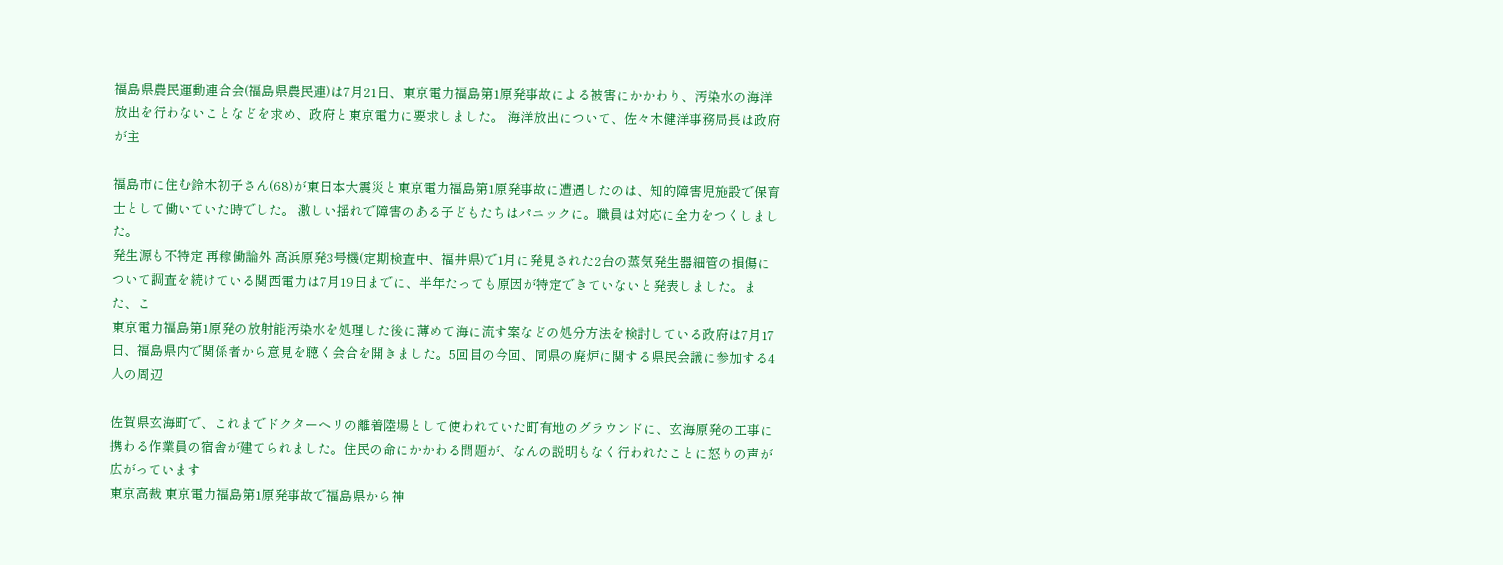福島県農民運動連合会(福島県農民連)は7月21日、東京電力福島第1原発事故による被害にかかわり、汚染水の海洋放出を行わないことなどを求め、政府と東京電力に要求しました。 海洋放出について、佐々木健洋事務局長は政府が主

福島市に住む鈴木初子さん(68)が東日本大震災と東京電力福島第1原発事故に遭遇したのは、知的障害児施設で保育士として働いていた時でした。 激しい揺れで障害のある子どもたちはパニックに。職員は対応に全力をつくしました。
発生源も不特定 再稼働論外 高浜原発3号機(定期検査中、福井県)で1月に発見された2台の蒸気発生器細管の損傷について調査を続けている関西電力は7月19日までに、半年たっても原因が特定できていないと発表しました。また、こ
東京電力福島第1原発の放射能汚染水を処理した後に薄めて海に流す案などの処分方法を検討している政府は7月17日、福島県内で関係者から意見を聴く会合を開きました。5回目の今回、同県の廃炉に関する県民会議に参加する4人の周辺

佐賀県玄海町で、これまでドクターヘリの離着陸場として使われていた町有地のグラウンドに、玄海原発の工事に携わる作業員の宿舎が建てられました。住民の命にかかわる問題が、なんの説明もなく行われたことに怒りの声が広がっています
東京高裁 東京電力福島第1原発事故で福島県から神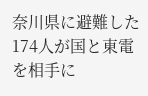奈川県に避難した174人が国と東電を相手に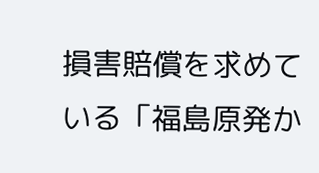損害賠償を求めている「福島原発か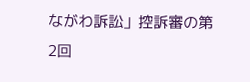ながわ訴訟」控訴審の第2回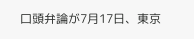口頭弁論が7月17日、東京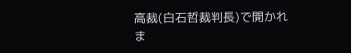高裁(白石哲裁判長)で開かれま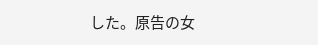した。原告の女